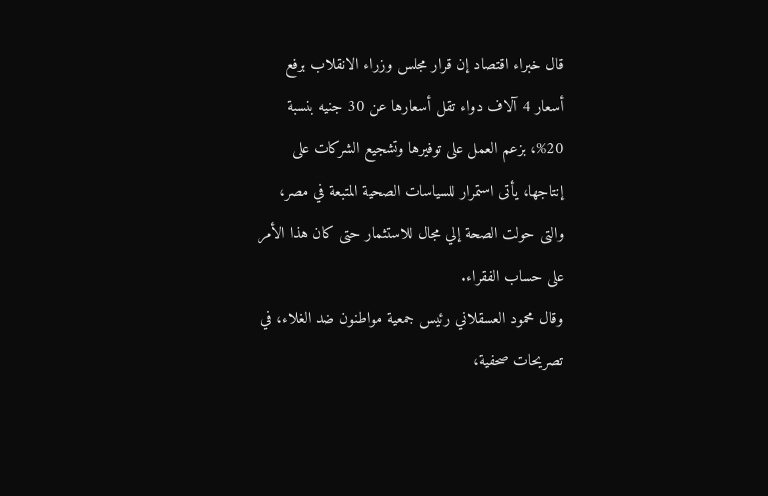قال خبراء اقتصاد إن قرار مجلس وزراء الانقلاب برفع أسعار 4 آلاف دواء تقل أسعارها عن 30 جنيه بنسبة 20%، بزعم العمل على توفيرها وتشجيع الشركات على إنتاجها، يأتى استمرار للسياسات الصحية المتبعة في مصر، والتى حولت الصحة إلي مجال للاستثمار حتى كان هذا الأمر على حساب الفقراء.
وقال محمود العسقلاني رئيس جمعية مواطنون ضد الغلاء، في تصريحات صحفية،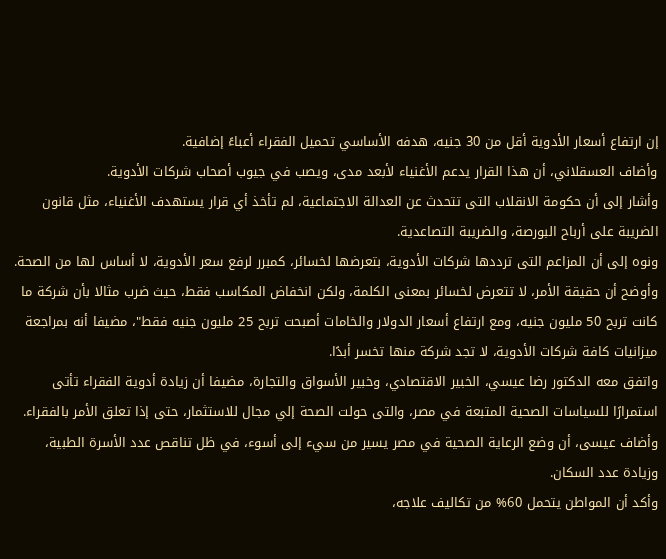إن ارتفاع أسعار الأدوية أقل من 30 جنيه، هدفه الأساسي تحميل الفقراء أعباءً إضافية.
وأضاف العسقلاني، أن هذا القرار يدعم الأغنياء لأبعد مدى، ويصب في جيوب أصحاب شركات الأدوية.
وأشار إلى أن حكومة الانقلاب التى تتحدث عن العدالة الاجتماعية، لم تأخذ أي قرار يستهدف الأغنياء، مثل قانون الضريبة على أرباح البورصة، والضريبة التصاعدية.
ونوه إلى أن المزاعم التى ترددها شركات الأدوية، بتعرضها لخسائر، كمبرر لرفع سعر الأدوية، لا أساس لها من الصحة.
وأوضح أن حقيقة الأمر، لا تتعرض لخسائر بمعنى الكلمة، ولكن انخفاض المكاسب فقط، حيث ضرب مثالا بأن شركة ما كانت تربح 50 مليون جنيه، ومع ارتفاع أسعار الدولار والخامات أصبحت تربح 25 مليون جنيه فقط"، مضيفا أنه بمراجعة ميزانيات كافة شركات الأدوية، لا تجد شركة منها تخسر أبدًا.
واتفق معه الدكتور رضا عيسي، الخبير الاقتصادي، وخبير الأسواق والتجارة، مضيفا أن زيادة أدوية الفقراء تأتى استمرارًا للسياسات الصحية المتبعة في مصر، والتى حولت الصحة إلي مجال للاستثمار، حتى إذا تعلق الأمر بالفقراء.
وأضاف عيسى، أن وضع الرعاية الصحية في مصر يسير من سيء إلى أسوء، في ظل تناقص عدد الأسرة الطبية، وزيادة عدد السكان.
وأكد أن المواطن يتحمل 60% من تكاليف علاجه،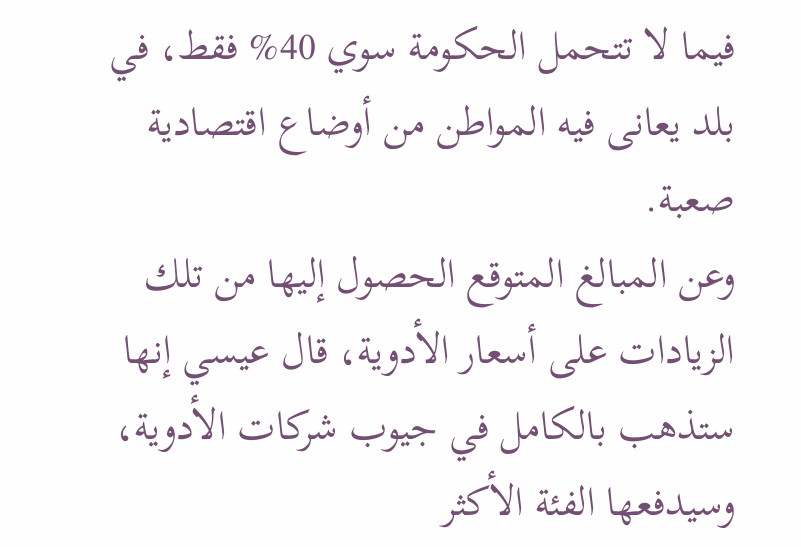فيما لا تتحمل الحكومة سوي 40% فقط، في بلد يعانى فيه المواطن من أوضاع اقتصادية صعبة.
وعن المبالغ المتوقع الحصول إليها من تلك الزيادات على أسعار الأدوية، قال عيسي إنها ستذهب بالكامل في جيوب شركات الأدوية، وسيدفعها الفئة الأكثر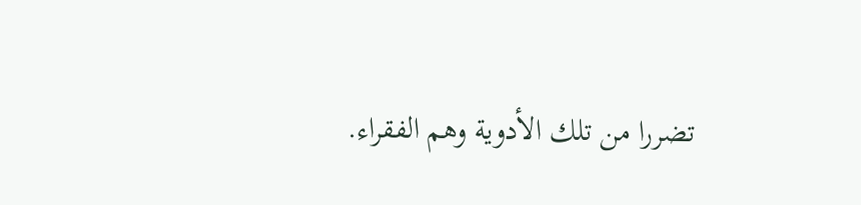تضررا من تلك الأدوية وهم الفقراء.